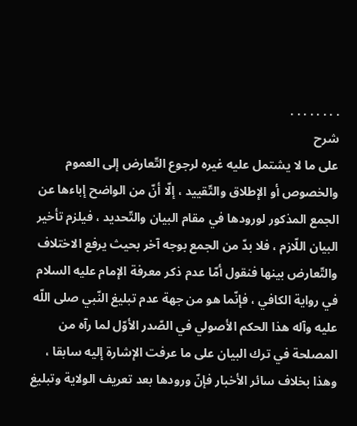. . . . . . . .
شرح
على ما لا يشتمل عليه غيره لرجوع التّعارض إلى العموم والخصوص أو الإطلاق والتّقييد ، إلّا أنّ من الواضح إباءها عن الجمع المذكور لورودها في مقام البيان والتّحديد ، فيلزم تأخير البيان اللّازم ، فلا بدّ من الجمع بوجه آخر بحيث يرفع الاختلاف والتّعارض بينها فنقول أمّا عدم ذكر معرفة الإمام عليه السلام في رواية الكافي ، فإنّما هو من جهة عدم تبليغ النّبي صلى اللّه عليه وآله هذا الحكم الأصولي في الصّدر الأوّل لما رآه من المصلحة في ترك البيان على ما عرفت الإشارة إليه سابقا ، وهذا بخلاف سائر الأخبار فإنّ ورودها بعد تعريف الولاية وتبليغ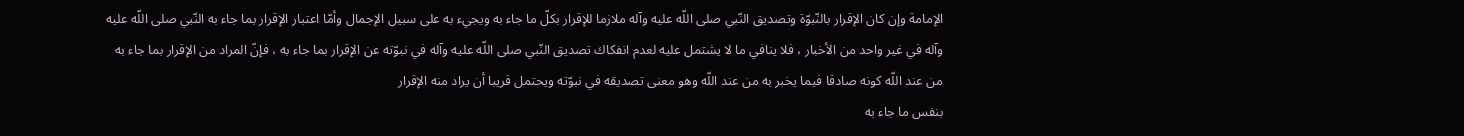الإمامة وإن كان الإقرار بالنّبوّة وتصديق النّبي صلى اللّه عليه وآله ملازما للإقرار بكلّ ما جاء به ويجيء به على سبيل الإجمال وأمّا اعتبار الإقرار بما جاء به النّبي صلى اللّه عليه وآله في غير واحد من الأخبار ، فلا ينافي ما لا يشتمل عليه لعدم انفكاك تصديق النّبي صلى اللّه عليه وآله في نبوّته عن الإقرار بما جاء به ، فإنّ المراد من الإقرار بما جاء به من عند اللّه كونه صادقا فيما يخبر به من عند اللّه وهو معنى تصديقه في نبوّته ويحتمل قريبا أن يراد منه الإقرار
بنفس ما جاء به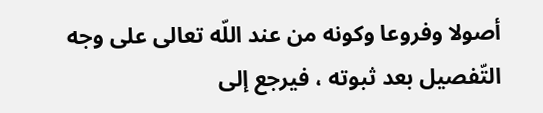أصولا وفروعا وكونه من عند اللّه تعالى على وجه التّفصيل بعد ثبوته ، فيرجع إلى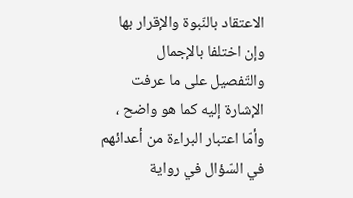الاعتقاد بالنّبوة والإقرار بها وإن اختلفا بالإجمال والتّفصيل على ما عرفت الإشارة إليه كما هو واضح ، وأمّا اعتبار البراءة من أعدائهم في السّؤال في رواية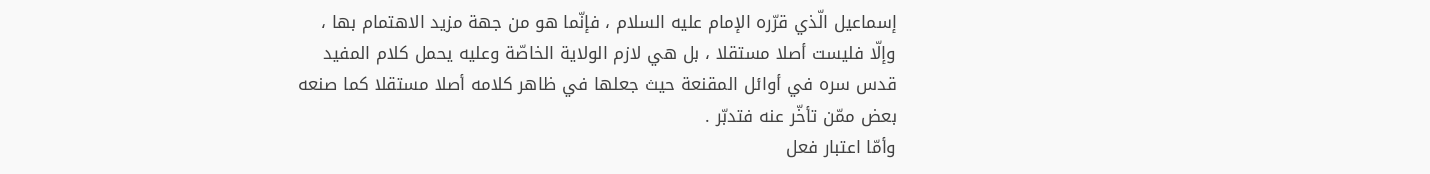إسماعيل الّذي قرّره الإمام عليه السلام ، فإنّما هو من جهة مزيد الاهتمام بها ، وإلّا فليست أصلا مستقلا ، بل هي لازم الولاية الخاصّة وعليه يحمل كلام المفيد قدس سره في أوائل المقنعة حيث جعلها في ظاهر كلامه أصلا مستقلا كما صنعه بعض ممّن تأخّر عنه فتدبّر .
وأمّا اعتبار فعل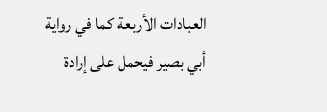العبادات الأربعة كما في رواية أبي بصير فيحمل على إرادة